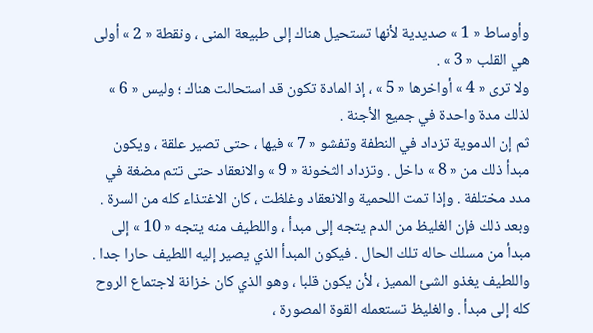وأوساط « 1 » صديدية لأنها تستحيل هناك إلى طبيعة المنى ، ونقطة « 2 » أولى هي القلب « 3 » .
ولا ترى « 4 » أواخرها « 5 » ، إذ المادة تكون قد استحالت هناك ؛ وليس « 6 » لذلك مدة واحدة في جميع الأجنة .
ثم إن الدموية تزداد في النطفة وتفشو « 7 » فيها ، حتى تصير علقة ، ويكون مبدأ ذلك من « 8 » داخل . وتزداد الثخونة « 9 » والانعقاد حتى تتم مضغة في مدد مختلفة . وإذا تمت اللحمية والانعقاد وغلظت ، كان الاغتذاء كله من السرة . وبعد ذلك فإن الغليظ من الدم يتجه إلى مبدأ ، واللطيف منه يتجه « 10 » إلى مبدأ من مسلك حاله تلك الحال . فيكون المبدأ الذي يصير إليه اللطيف حارا جدا . واللطيف يغذو الشئ المميز ، لأن يكون قلبا ، وهو الذي كان خزانة لاجتماع الروح كله إلى مبدأ . والغليظ تستعمله القوة المصورة ،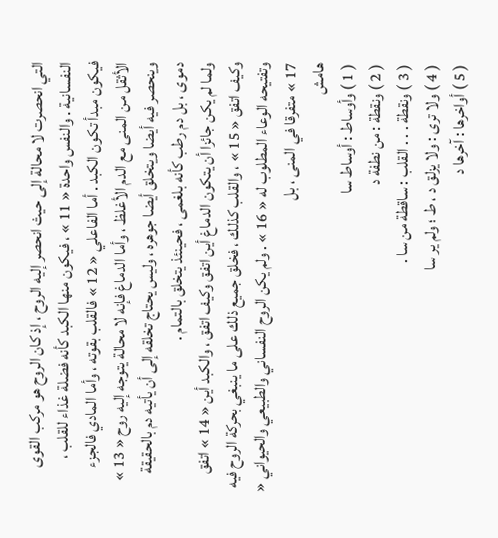التي انحصرت لا محالة إلى حيث انحصر إليه الروح ، إذ كان الروح هو مركب القوى النفسانية . والنفس واحدة « 11 » ، فيكون منها الكبد كأنه فضلة غذاء للقلب ، فيكون مبدأ تكون الكبد . أما الفاعلي « 12 » فالقلب بقوته ، وأما المادي فالجزء الأثقل من المنى مع الدم الأغلظ ، وأما الدماغ فإنه لا محالة يتوجه إليه روح « 13 » وينحصر فيه أيضا ويتخلق أيضا جوهره ، وليس يحتاج تخلقه إلى أن يأتيه دم بالحقيقة دموى ، بل دم رطب كأنه بلغمى ، فحينئذ يتخلق بالتمام .
ولما لم يكن جائزا أن يتكون الدماغ أين اتفق وكيف اتفق ، والكبد أين « 14 » اتفق وكيف اتفق « 15 » ، والقلب كذلك ، فخلق جميع ذلك على ما ينبغي بحركة الروح فيه وتفتيحه الوعاء المطلوب له « 16 » . ولم يكن الروح النفساني والطبيعي والحيواني « 17 » متفرقا في المنى ، بل
هامش
( 1 ) وأوساط : أوساط سا
( 2 ) ونقطة : من نطفة د
( 3 ) ونقطة . . . القلب : ساقطة من سا .
( 4 ) ولا ترى : ولا يزلق د ، ط ؛ ولم ير سا
( 5 ) أواخرها : آخرها د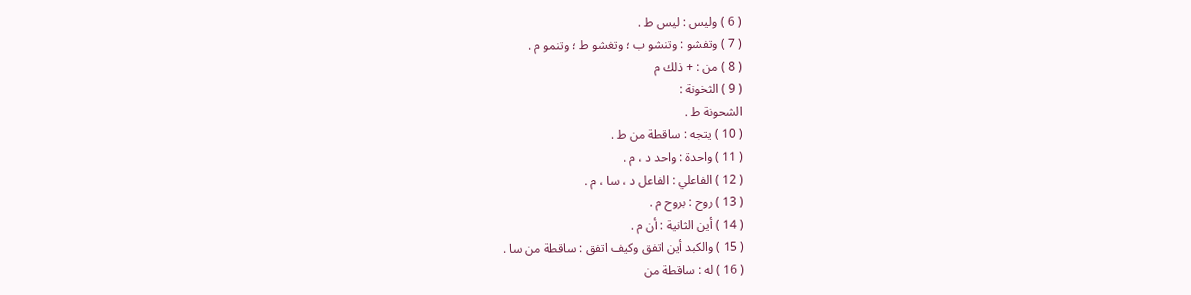( 6 ) وليس : ليس ط .
( 7 ) وتفشو : وتنشو ب ؛ وتغشو ط ؛ وتنمو م .
( 8 ) من : + ذلك م
( 9 ) الثخونة :
الشحونة ط .
( 10 ) يتجه : ساقطة من ط .
( 11 ) واحدة : واحد د ، م .
( 12 ) الفاعلي : الفاعل د ، سا ، م .
( 13 ) روح : بروح م .
( 14 ) أين الثانية : أن م .
( 15 ) والكبد أين اتفق وكيف اتفق : ساقطة من سا .
( 16 ) له : ساقطة من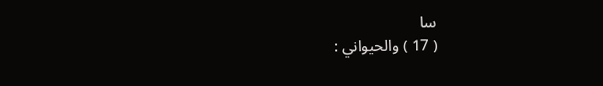سا
( 17 ) والحيواني :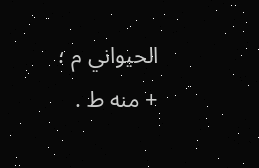الحيواني م ؛ + منه ط .